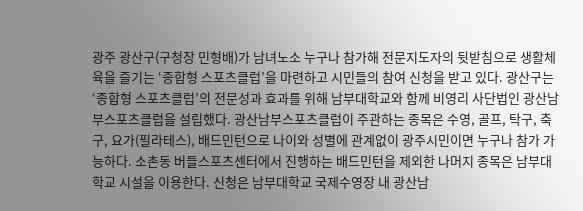광주 광산구(구청장 민형배)가 남녀노소 누구나 참가해 전문지도자의 뒷받침으로 생활체육을 즐기는 ‘종합형 스포츠클럽’을 마련하고 시민들의 참여 신청을 받고 있다. 광산구는 ‘종합형 스포츠클럽’의 전문성과 효과를 위해 남부대학교와 함께 비영리 사단법인 광산남부스포츠클럽을 설립했다. 광산남부스포츠클럽이 주관하는 종목은 수영, 골프, 탁구, 축구, 요가(필라테스), 배드민턴으로 나이와 성별에 관계없이 광주시민이면 누구나 참가 가능하다. 소촌동 버들스포츠센터에서 진행하는 배드민턴을 제외한 나머지 종목은 남부대학교 시설을 이용한다. 신청은 남부대학교 국제수영장 내 광산남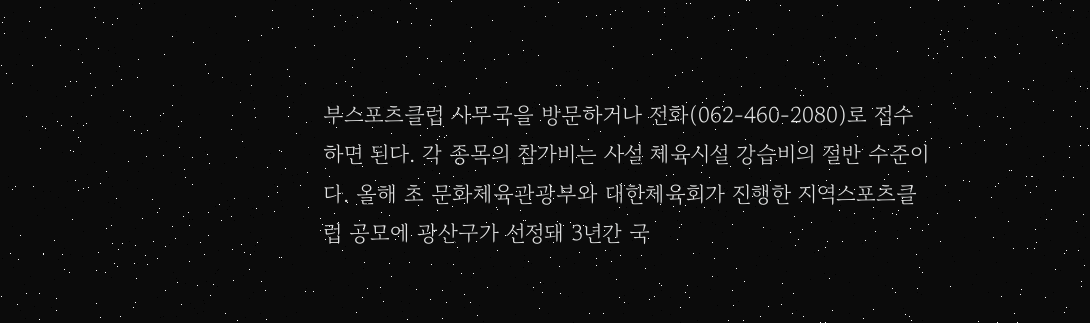부스포츠클럽 사무국을 방문하거나 전화(062-460-2080)로 접수하면 된다. 각 종목의 참가비는 사설 체육시설 강습비의 절반 수준이다. 올해 초 문화체육관광부와 대한체육회가 진행한 지역스포츠클럽 공모에 광산구가 선정돼 3년간 국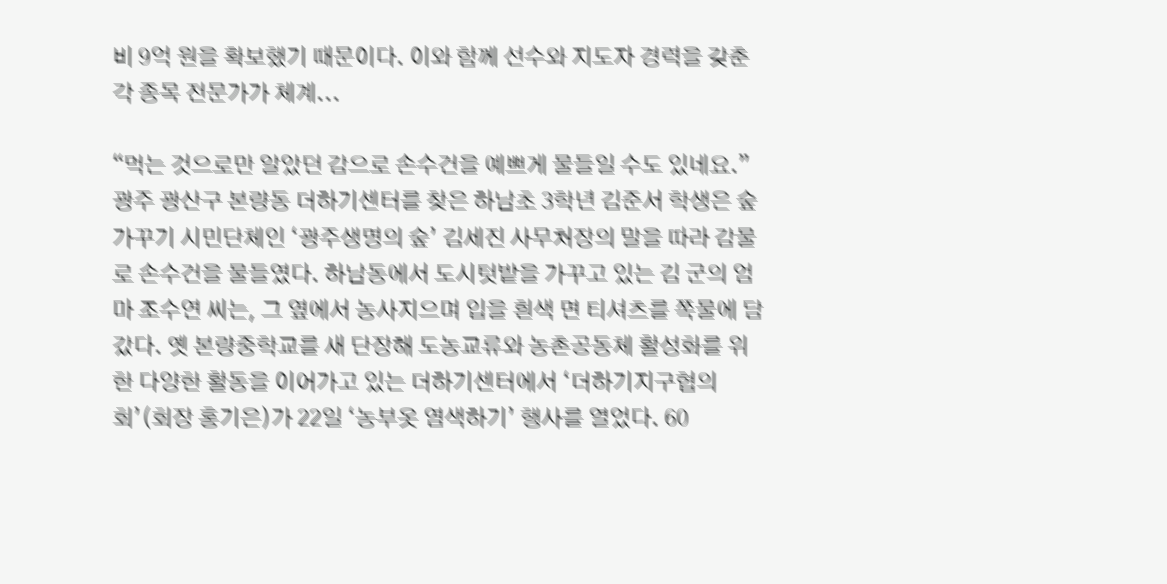비 9억 원을 확보했기 때문이다. 이와 함께 선수와 지도자 경력을 갖춘 각 종목 전문가가 체계...

“먹는 것으로만 알았던 감으로 손수건을 예쁘게 물들일 수도 있네요.” 광주 광산구 본량동 더하기센터를 찾은 하남초 3학년 김준서 학생은 숲 가꾸기 시민단체인 ‘광주생명의 숲’ 김세진 사무처장의 말을 따라 감물로 손수건을 물들였다. 하남동에서 도시텃밭을 가꾸고 있는 김 군의 엄마 조수연 씨는, 그 옆에서 농사지으며 입을 흰색 면 티셔츠를 쪽물에 담갔다. 옛 본량중학교를 새 단장해 도농교류와 농촌공동체 활성화를 위한 다양한 활동을 이어가고 있는 더하기센터에서 ‘더하기지구협의회’(회장 홍기은)가 22일 ‘농부옷 염색하기’ 행사를 열었다. 60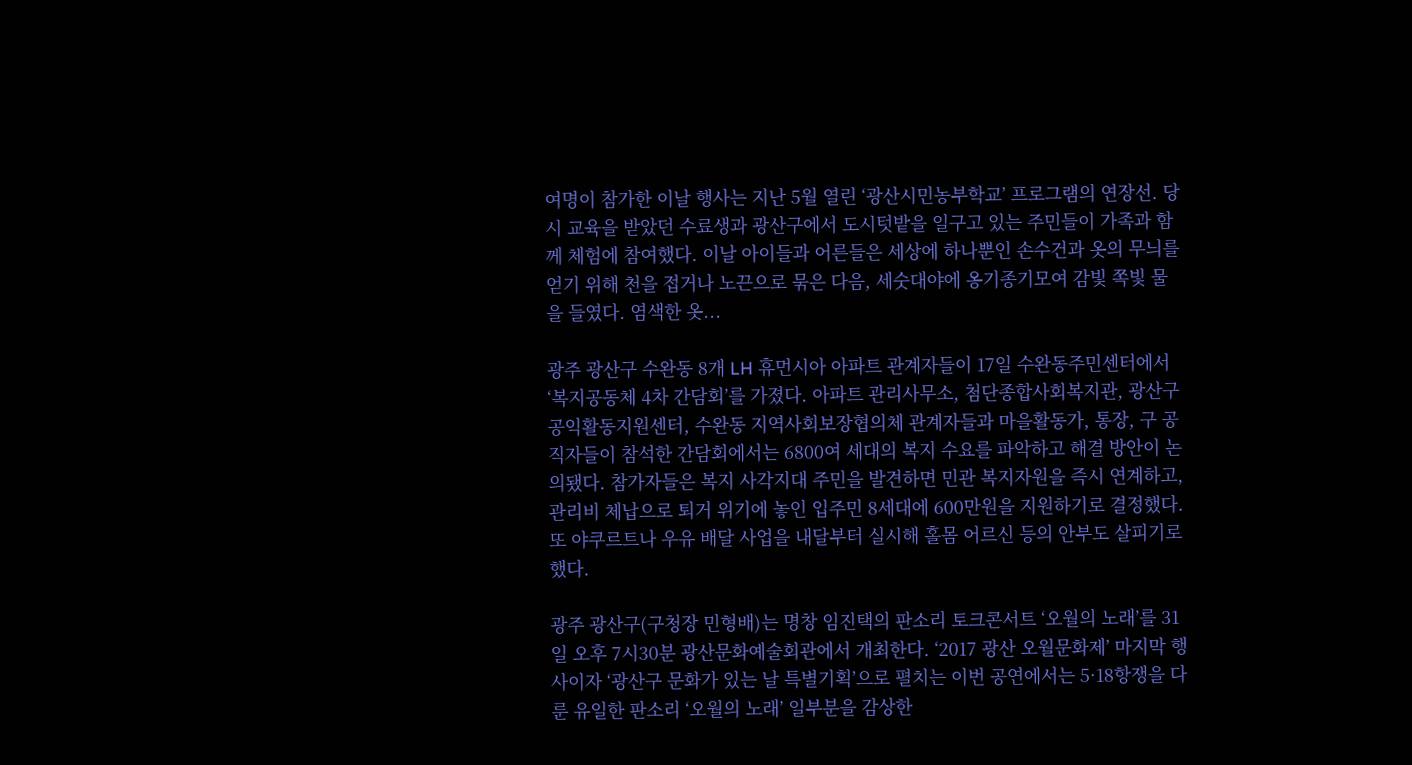여명이 참가한 이날 행사는 지난 5월 열린 ‘광산시민농부학교’ 프로그램의 연장선. 당시 교육을 받았던 수료생과 광산구에서 도시텃밭을 일구고 있는 주민들이 가족과 함께 체험에 참여했다. 이날 아이들과 어른들은 세상에 하나뿐인 손수건과 옷의 무늬를 얻기 위해 천을 접거나 노끈으로 묶은 다음, 세숫대야에 옹기종기모여 감빛 쪽빛 물을 들였다. 염색한 옷...

광주 광산구 수완동 8개 LH 휴먼시아 아파트 관계자들이 17일 수완동주민센터에서 ‘복지공동체 4차 간담회’를 가졌다. 아파트 관리사무소, 첨단종합사회복지관, 광산구공익활동지원센터, 수완동 지역사회보장협의체 관계자들과 마을활동가, 통장, 구 공직자들이 참석한 간담회에서는 6800여 세대의 복지 수요를 파악하고 해결 방안이 논의됐다. 참가자들은 복지 사각지대 주민을 발견하면 민관 복지자원을 즉시 연계하고, 관리비 체납으로 퇴거 위기에 놓인 입주민 8세대에 600만원을 지원하기로 결정했다. 또 야쿠르트나 우유 배달 사업을 내달부터 실시해 홀몸 어르신 등의 안부도 살피기로 했다.

광주 광산구(구청장 민형배)는 명창 임진택의 판소리 토크콘서트 ‘오월의 노래’를 31일 오후 7시30분 광산문화예술회관에서 개최한다. ‘2017 광산 오월문화제’ 마지막 행사이자 ‘광산구 문화가 있는 날 특별기획’으로 펼치는 이번 공연에서는 5·18항쟁을 다룬 유일한 판소리 ‘오월의 노래’ 일부분을 감상한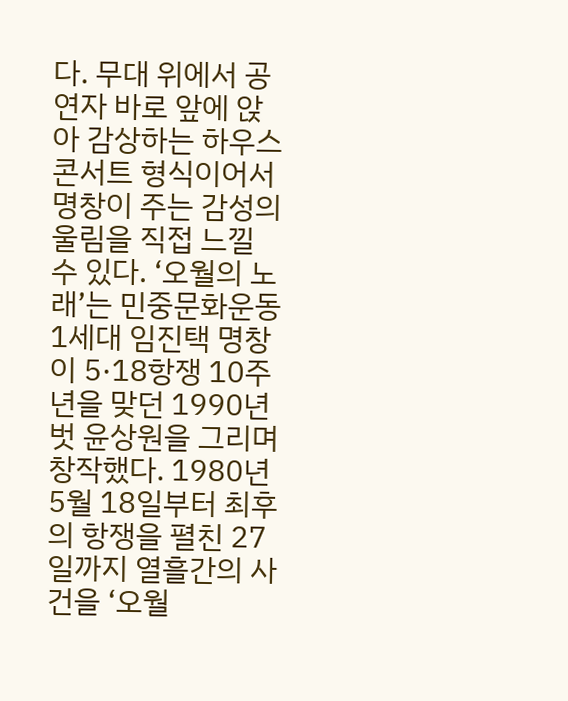다. 무대 위에서 공연자 바로 앞에 앉아 감상하는 하우스콘서트 형식이어서 명창이 주는 감성의 울림을 직접 느낄 수 있다. ‘오월의 노래’는 민중문화운동 1세대 임진택 명창이 5·18항쟁 10주년을 맞던 1990년 벗 윤상원을 그리며 창작했다. 1980년 5월 18일부터 최후의 항쟁을 펼친 27일까지 열흘간의 사건을 ‘오월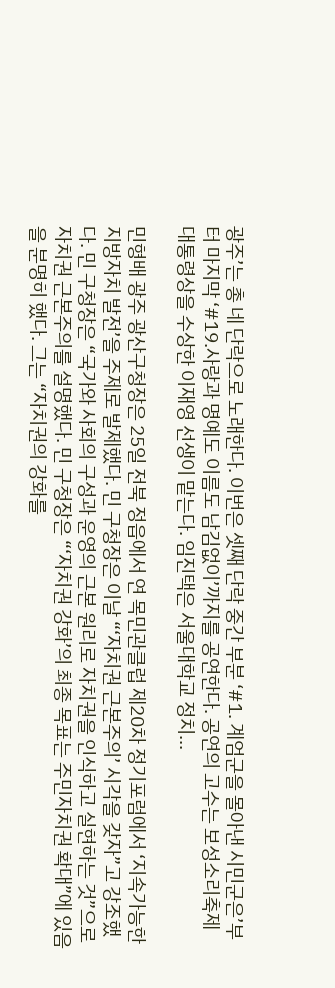광주’는 총 네 단락으로 노래한다. 이번은 셋째 단락 중간 부분 ‘#1. 계엄군을 몰아낸 시민군은’부터 마지막 ‘#19.사랑과 명예도 이름도 남김없이’까지를 공연한다. 공연의 고수는 보성소리축제 대통령상을 수상한 이재영 선생이 맡는다. 임진택은 서울대학교 정치...

민형배 광주 광산구청장은 25일 전북 정읍에서 연 목민관클럽 제20차 정기포럼에서 ‘지속가능한 지방자치 발전’을 주제로 발제했다. 민 구청장은 이날 “‘자치권 근본주의’ 시각을 갖자”고 강조했다. 민 구청장은 “국가와 사회의 구성과 운영의 근본 원리로 자치권을 인식하고 실현하는 것”으로 자치권 근본주의를 설명했다. 민 구청장은 “‘자치권 강화’의 최종 목표는 주민자치권 확대”에 있음을 분명히 했다. 그는 “자치권의 강화를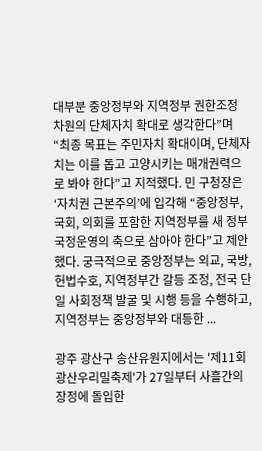대부분 중앙정부와 지역정부 권한조정 차원의 단체자치 확대로 생각한다”며 “최종 목표는 주민자치 확대이며, 단체자치는 이를 돕고 고양시키는 매개권력으로 봐야 한다”고 지적했다. 민 구청장은 ‘자치권 근본주의’에 입각해 “중앙정부, 국회, 의회를 포함한 지역정부를 새 정부 국정운영의 축으로 삼아야 한다”고 제안했다. 궁극적으로 중앙정부는 외교, 국방, 헌법수호, 지역정부간 갈등 조정, 전국 단일 사회정책 발굴 및 시행 등을 수행하고, 지역정부는 중앙정부와 대등한 ...

광주 광산구 송산유원지에서는 '제11회 광산우리밀축제'가 27일부터 사흘간의 장정에 돌입한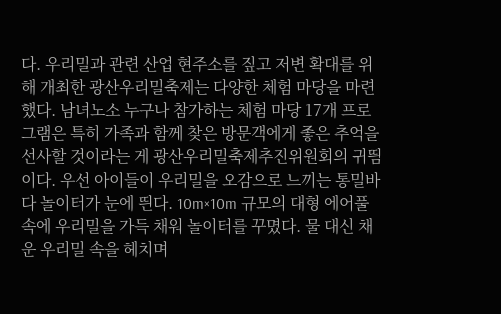다. 우리밀과 관련 산업 현주소를 짚고 저변 확대를 위해 개최한 광산우리밀축제는 다양한 체험 마당을 마련했다. 남녀노소 누구나 참가하는 체험 마당 17개 프로그램은 특히 가족과 함께 찾은 방문객에게 좋은 추억을 선사할 것이라는 게 광산우리밀축제추진위원회의 귀띔이다. 우선 아이들이 우리밀을 오감으로 느끼는 통밀바다 놀이터가 눈에 띈다. 10m×10m 규모의 대형 에어풀 속에 우리밀을 가득 채워 놀이터를 꾸몄다. 물 대신 채운 우리밀 속을 헤치며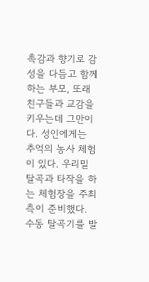촉감과 향기로 감성을 다듬고 함께 하는 부모, 또래친구들과 교감을 키우는데 그만이다. 성인에게는 추억의 농사 체험이 있다. 우리밀 탈곡과 타작을 하는 체험장을 주최 측이 준비했다. 수동 탈곡기를 발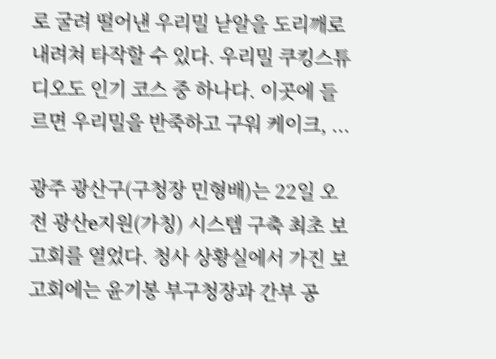로 굴려 떨어낸 우리밀 낟알을 도리깨로 내려쳐 타작할 수 있다. 우리밀 쿠킹스튜디오도 인기 코스 중 하나다. 이곳에 들르면 우리밀을 반죽하고 구워 케이크, ...

광주 광산구(구청장 민형배)는 22일 오전 광산e지원(가칭) 시스템 구축 최초 보고회를 열었다. 청사 상황실에서 가진 보고회에는 윤기봉 부구청장과 간부 공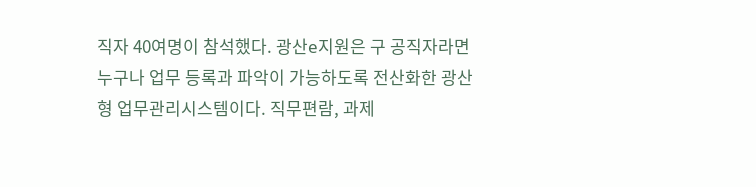직자 40여명이 참석했다. 광산e지원은 구 공직자라면 누구나 업무 등록과 파악이 가능하도록 전산화한 광산형 업무관리시스템이다. 직무편람, 과제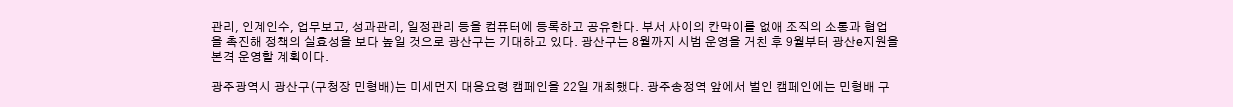관리, 인계인수, 업무보고, 성과관리, 일정관리 등을 컴퓨터에 등록하고 공유한다. 부서 사이의 칸막이를 없애 조직의 소통과 협업을 촉진해 정책의 실효성을 보다 높일 것으로 광산구는 기대하고 있다. 광산구는 8월까지 시범 운영을 거친 후 9월부터 광산e지원을 본격 운영할 계획이다.

광주광역시 광산구(구청장 민형배)는 미세먼지 대응요령 캠페인을 22일 개최했다. 광주송정역 앞에서 벌인 캠페인에는 민형배 구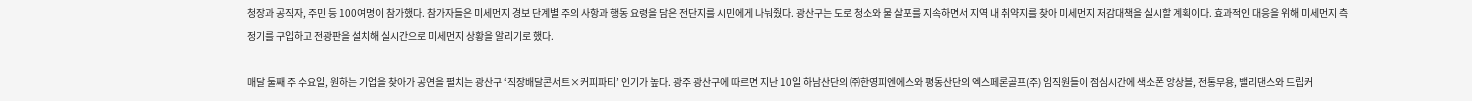청장과 공직자, 주민 등 100여명이 참가했다. 참가자들은 미세먼지 경보 단계별 주의 사항과 행동 요령을 담은 전단지를 시민에게 나눠줬다. 광산구는 도로 청소와 물 살포를 지속하면서 지역 내 취약지를 찾아 미세먼지 저감대책을 실시할 계획이다. 효과적인 대응을 위해 미세먼지 측정기를 구입하고 전광판을 설치해 실시간으로 미세먼지 상황을 알리기로 했다.

매달 둘째 주 수요일, 원하는 기업을 찾아가 공연을 펼치는 광산구 ‘직장배달콘서트×커피파티’ 인기가 높다. 광주 광산구에 따르면 지난 10일 하남산단의 ㈜한영피엔에스와 평동산단의 엑스페론골프(주) 임직원들이 점심시간에 색소폰 앙상블, 전통무용, 밸리댄스와 드립커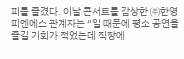피를 즐겼다. 이날 콘서트를 감상한 ㈜한영피엔에스 관계자는 “일 때문에 평소 공연을 즐길 기회가 적었는데 직장에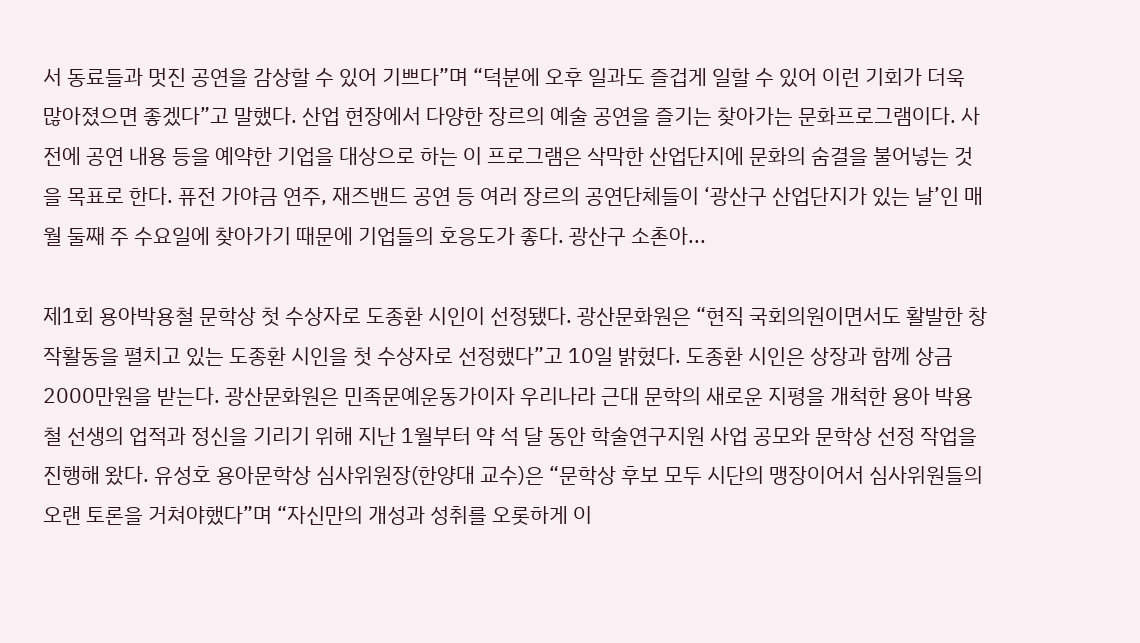서 동료들과 멋진 공연을 감상할 수 있어 기쁘다”며 “덕분에 오후 일과도 즐겁게 일할 수 있어 이런 기회가 더욱 많아졌으면 좋겠다”고 말했다. 산업 현장에서 다양한 장르의 예술 공연을 즐기는 찾아가는 문화프로그램이다. 사전에 공연 내용 등을 예약한 기업을 대상으로 하는 이 프로그램은 삭막한 산업단지에 문화의 숨결을 불어넣는 것을 목표로 한다. 퓨전 가야금 연주, 재즈밴드 공연 등 여러 장르의 공연단체들이 ‘광산구 산업단지가 있는 날’인 매월 둘째 주 수요일에 찾아가기 때문에 기업들의 호응도가 좋다. 광산구 소촌아...

제1회 용아박용철 문학상 첫 수상자로 도종환 시인이 선정됐다. 광산문화원은 “현직 국회의원이면서도 활발한 창작활동을 펼치고 있는 도종환 시인을 첫 수상자로 선정했다”고 10일 밝혔다. 도종환 시인은 상장과 함께 상금 2000만원을 받는다. 광산문화원은 민족문예운동가이자 우리나라 근대 문학의 새로운 지평을 개척한 용아 박용철 선생의 업적과 정신을 기리기 위해 지난 1월부터 약 석 달 동안 학술연구지원 사업 공모와 문학상 선정 작업을 진행해 왔다. 유성호 용아문학상 심사위원장(한양대 교수)은 “문학상 후보 모두 시단의 맹장이어서 심사위원들의 오랜 토론을 거쳐야했다”며 “자신만의 개성과 성취를 오롯하게 이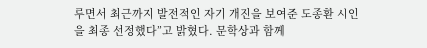루면서 최근까지 발전적인 자기 개진을 보여준 도종환 시인을 최종 선정했다”고 밝혔다. 문학상과 함께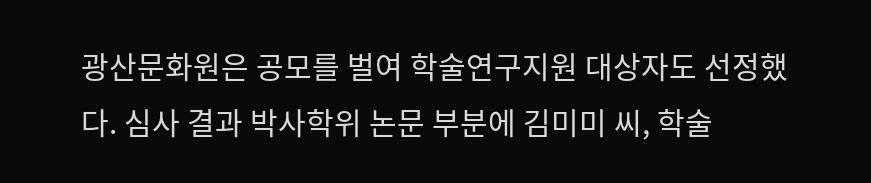광산문화원은 공모를 벌여 학술연구지원 대상자도 선정했다. 심사 결과 박사학위 논문 부분에 김미미 씨, 학술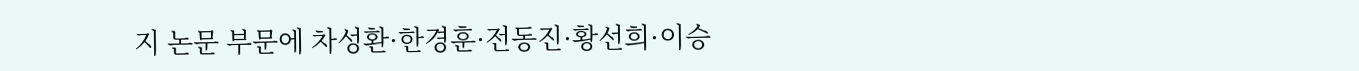지 논문 부문에 차성환·한경훈·전동진·황선희·이승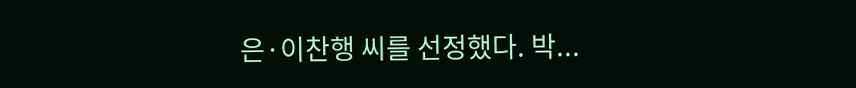은·이찬행 씨를 선정했다. 박...